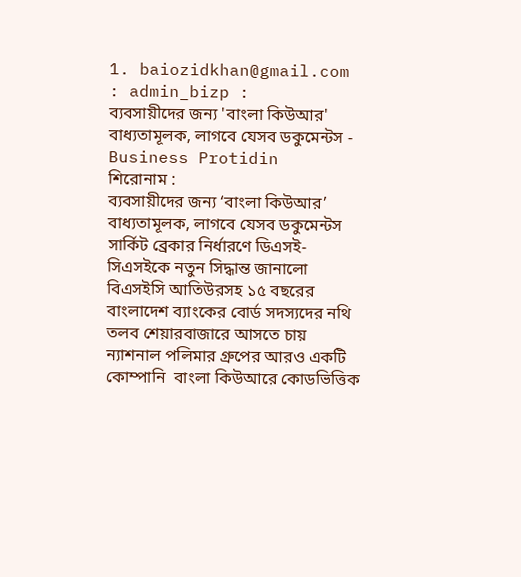1. baiozidkhan@gmail.com : admin_bizp :
ব্যবসায়ীদের জন্য 'বাংলা কিউআর' বাধ্যতামূলক, লাগবে যেসব ডকুমেন্টস - Business Protidin
শিরোনাম :
ব্যবসায়ীদের জন্য ‘বাংলা কিউআর’ বাধ্যতামূলক, লাগবে যেসব ডকুমেন্টস সার্কিট ব্রেকার নির্ধারণে ডিএসই-সিএসইকে নতুন সিদ্ধান্ত জানালো বিএসইসি আতিউরসহ ১৫ বছরের বাংলাদেশ ব্যাংকের বোর্ড সদস্যদের নথি তলব শেয়ারবাজারে আসতে চায় ন্যাশনাল পলিমার গ্রুপের আরও একটি কোম্পানি  বাংলা কিউআরে কোডভিত্তিক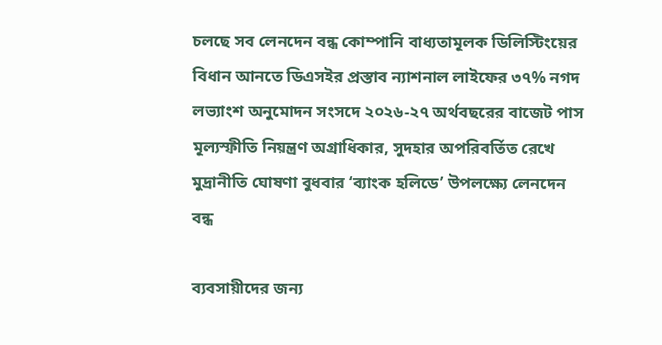চলছে সব লেনদেন বন্ধ কোম্পানি বাধ্যতামূলক ডিলিস্টিংয়ের বিধান আনতে ডিএসইর প্রস্তাব ন্যাশনাল লাইফের ৩৭% নগদ লভ্যাংশ অনুমোদন সংসদে ২০২৬-২৭ অর্থবছরের বাজেট পাস মূল্যস্ফীতি নিয়ন্ত্রণ অগ্রাধিকার, সুদহার অপরিবর্তিত রেখে মুদ্রানীতি ঘোষণা বুধবার ‘ব্যাংক হলিডে’ উপলক্ষ্যে লেনদেন বন্ধ

ব্যবসায়ীদের জন্য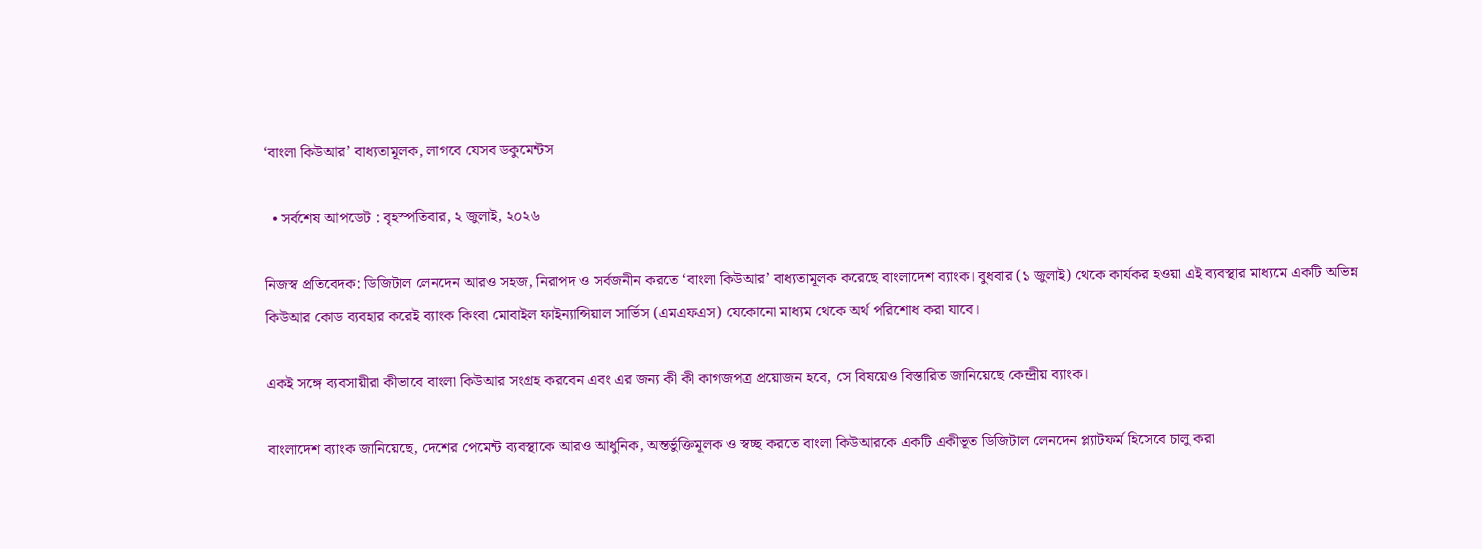‘বাংলা কিউআর’ বাধ্যতামূলক, লাগবে যেসব ডকুমেন্টস

  • সর্বশেষ আপডেট : বৃহস্পতিবার, ২ জুলাই, ২০২৬

নিজস্ব প্রতিবেদক: ডিজিটাল লেনদেন আরও সহজ, নিরাপদ ও সর্বজনীন করতে ‘বাংলা কিউআর’ বাধ্যতামূলক করেছে বাংলাদেশ ব্যাংক। বুধবার (১ জুলাই) থেকে কার্যকর হওয়া এই ব্যবস্থার মাধ্যমে একটি অভিন্ন কিউআর কোড ব্যবহার করেই ব্যাংক কিংবা মোবাইল ফাইন্যান্সিয়াল সার্ভিস (এমএফএস) যেকোনো মাধ্যম থেকে অর্থ পরিশোধ করা যাবে।

একই সঙ্গে ব্যবসায়ীরা কীভাবে বাংলা কিউআর সংগ্রহ করবেন এবং এর জন্য কী কী কাগজপত্র প্রয়োজন হবে, সে বিষয়েও বিস্তারিত জানিয়েছে কেন্দ্রীয় ব্যাংক।

বাংলাদেশ ব্যাংক জানিয়েছে, দেশের পেমেন্ট ব্যবস্থাকে আরও আধুনিক, অন্তর্ভুক্তিমূলক ও স্বচ্ছ করতে বাংলা কিউআরকে একটি একীভূত ডিজিটাল লেনদেন প্ল্যাটফর্ম হিসেবে চালু করা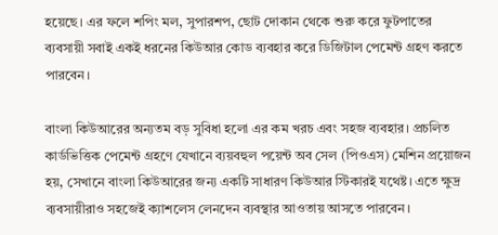হয়েছে। এর ফলে শপিং মল, সুপারশপ, ছোট দোকান থেকে শুরু করে ফুটপাতের ব্যবসায়ী সবাই একই ধরনের কিউআর কোড ব্যবহার করে ডিজিটাল পেমেন্ট গ্রহণ করতে পারবেন।

বাংলা কিউআরের অন্যতম বড় সুবিধা হলো এর কম খরচ এবং সহজ ব্যবহার। প্রচলিত কার্ডভিত্তিক পেমেন্ট গ্রহণে যেখানে ব্যয়বহুল পয়েন্ট অব সেল (পিওএস) মেশিন প্রয়োজন হয়, সেখানে বাংলা কিউআরের জন্য একটি সাধারণ কিউআর স্টিকারই যথেষ্ট। এতে ক্ষুদ্র ব্যবসায়ীরাও সহজেই ক্যাশলেস লেনদেন ব্যবস্থার আওতায় আসতে পারবেন।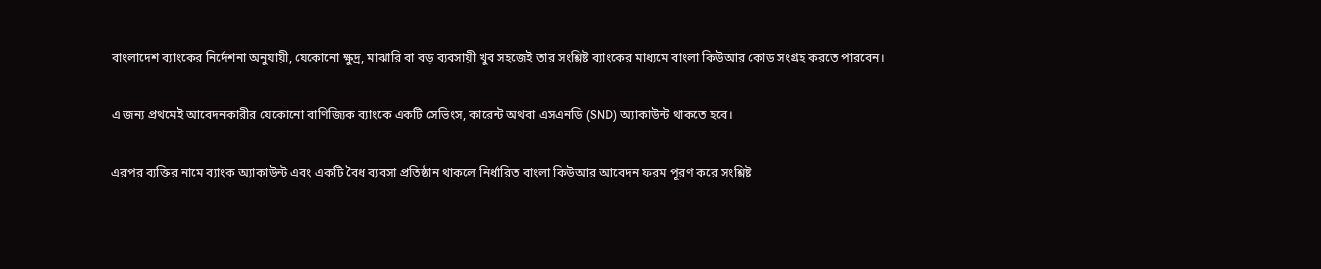বাংলাদেশ ব্যাংকের নির্দেশনা অনুযায়ী, যেকোনো ক্ষুদ্র, মাঝারি বা বড় ব্যবসায়ী খুব সহজেই তার সংশ্লিষ্ট ব্যাংকের মাধ্যমে বাংলা কিউআর কোড সংগ্রহ করতে পারবেন।

এ জন্য প্রথমেই আবেদনকারীর যেকোনো বাণিজ্যিক ব্যাংকে একটি সেভিংস, কারেন্ট অথবা এসএনডি (SND) অ্যাকাউন্ট থাকতে হবে।

এরপর ব্যক্তির নামে ব্যাংক অ্যাকাউন্ট এবং একটি বৈধ ব্যবসা প্রতিষ্ঠান থাকলে নির্ধারিত বাংলা কিউআর আবেদন ফরম পূরণ করে সংশ্লিষ্ট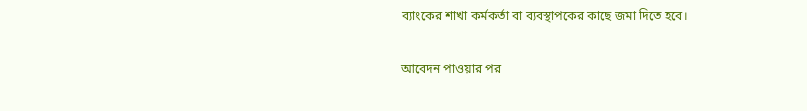ব্যাংকের শাখা কর্মকর্তা বা ব্যবস্থাপকের কাছে জমা দিতে হবে।

আবেদন পাওয়ার পর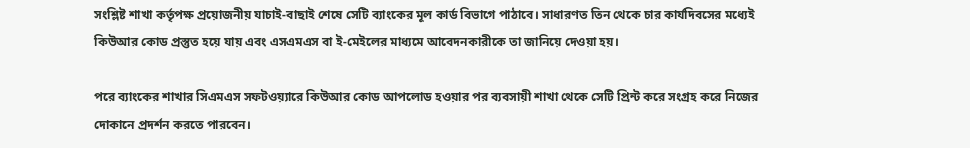সংশ্লিষ্ট শাখা কর্তৃপক্ষ প্রয়োজনীয় যাচাই-বাছাই শেষে সেটি ব্যাংকের মূল কার্ড বিভাগে পাঠাবে। সাধারণত তিন থেকে চার কার্যদিবসের মধ্যেই কিউআর কোড প্রস্তুত হয়ে যায় এবং এসএমএস বা ই-মেইলের মাধ্যমে আবেদনকারীকে তা জানিয়ে দেওয়া হয়।

পরে ব্যাংকের শাখার সিএমএস সফটওয়্যারে কিউআর কোড আপলোড হওয়ার পর ব্যবসায়ী শাখা থেকে সেটি প্রিন্ট করে সংগ্রহ করে নিজের দোকানে প্রদর্শন করতে পারবেন।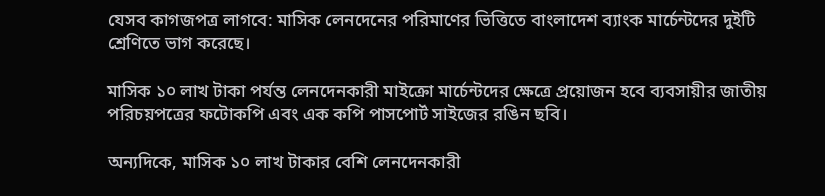যেসব কাগজপত্র লাগবে: মাসিক লেনদেনের পরিমাণের ভিত্তিতে বাংলাদেশ ব্যাংক মার্চেন্টদের দুইটি শ্রেণিতে ভাগ করেছে।

মাসিক ১০ লাখ টাকা পর্যন্ত লেনদেনকারী মাইক্রো মার্চেন্টদের ক্ষেত্রে প্রয়োজন হবে ব্যবসায়ীর জাতীয় পরিচয়পত্রের ফটোকপি এবং এক কপি পাসপোর্ট সাইজের রঙিন ছবি।

অন্যদিকে, মাসিক ১০ লাখ টাকার বেশি লেনদেনকারী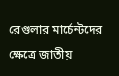রেগুলার মার্চেন্টদের ক্ষেত্রে জাতীয়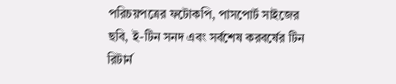পরিচয়পত্রের ফটোকপি, পাসপোর্ট সাইজের ছবি, ই-টিন সনদ এবং সর্বশেষ করবর্ষের টিন রিটার্ন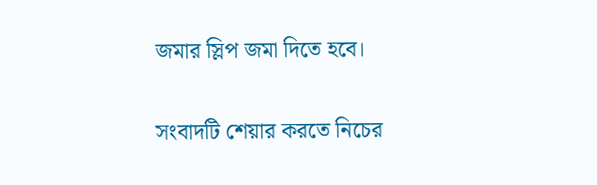জমার স্লিপ জমা দিতে হবে।

সংবাদটি শেয়ার করতে নিচের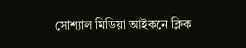সোশ্যাল মিডিয়া আইকনে ক্লিক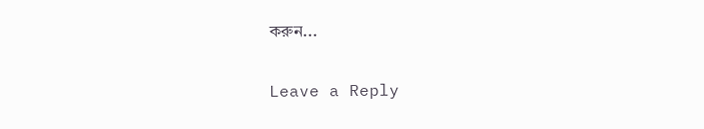করুন...

Leave a Reply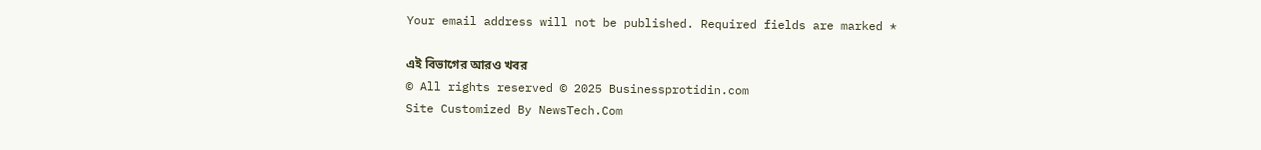Your email address will not be published. Required fields are marked *

এই বিভাগের আরও খবর
© All rights reserved © 2025 Businessprotidin.com
Site Customized By NewsTech.Com